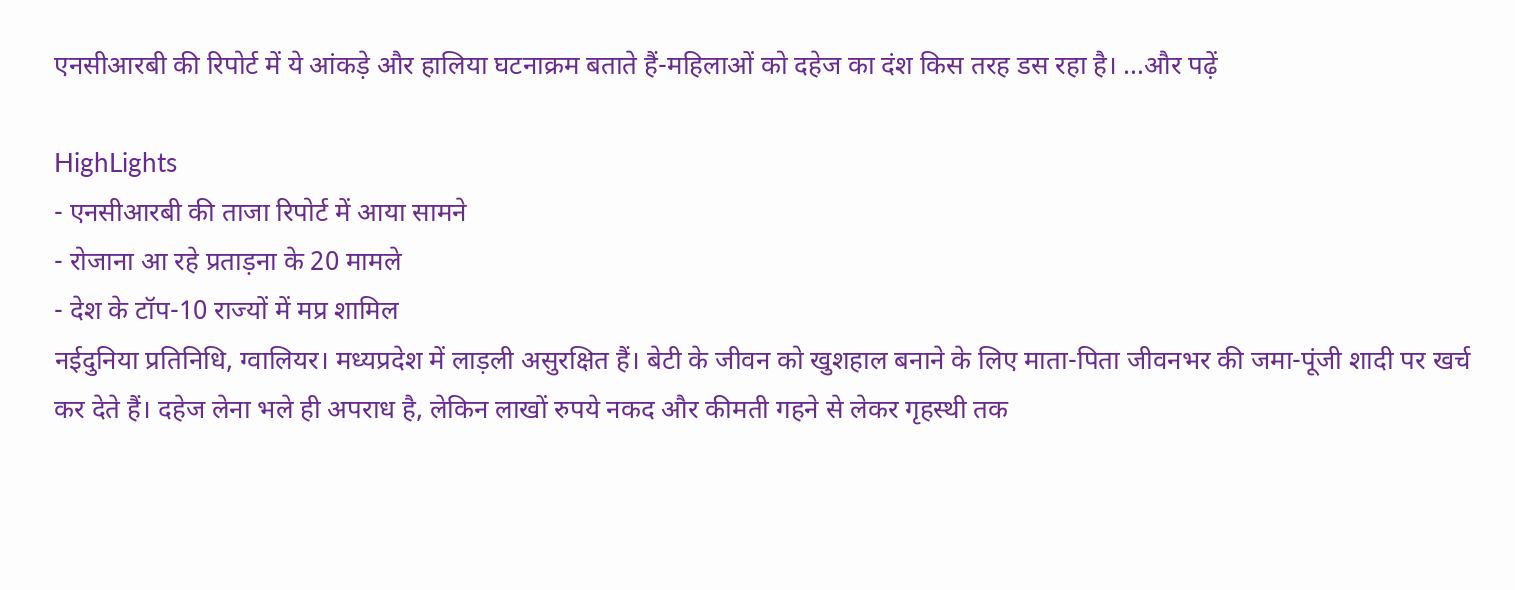एनसीआरबी की रिपोर्ट में ये आंकड़े और हालिया घटनाक्रम बताते हैं-महिलाओं को दहेज का दंश किस तरह डस रहा है। …और पढ़ें

HighLights
- एनसीआरबी की ताजा रिपोर्ट में आया सामने
- रोजाना आ रहे प्रताड़ना के 20 मामले
- देश के टॉप-10 राज्यों में मप्र शामिल
नईदुनिया प्रतिनिधि, ग्वालियर। मध्यप्रदेश में लाड़ली असुरक्षित हैं। बेटी के जीवन को खुशहाल बनाने के लिए माता-पिता जीवनभर की जमा-पूंजी शादी पर खर्च कर देते हैं। दहेज लेना भले ही अपराध है, लेकिन लाखों रुपये नकद और कीमती गहने से लेकर गृहस्थी तक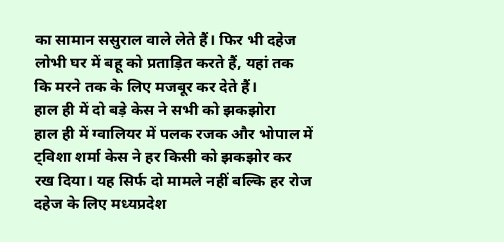का सामान ससुराल वाले लेते हैं। फिर भी दहेज लोभी घर में बहू को प्रताड़ित करते हैं, यहां तक कि मरने तक के लिए मजबूर कर देते हैं।
हाल ही में दो बड़े केस ने सभी को झकझोरा
हाल ही में ग्वालियर में पलक रजक और भोपाल में ट्विशा शर्मा केस ने हर किसी को झकझोर कर रख दिया। यह सिर्फ दो मामले नहीं बल्कि हर रोज दहेज के लिए मध्यप्रदेश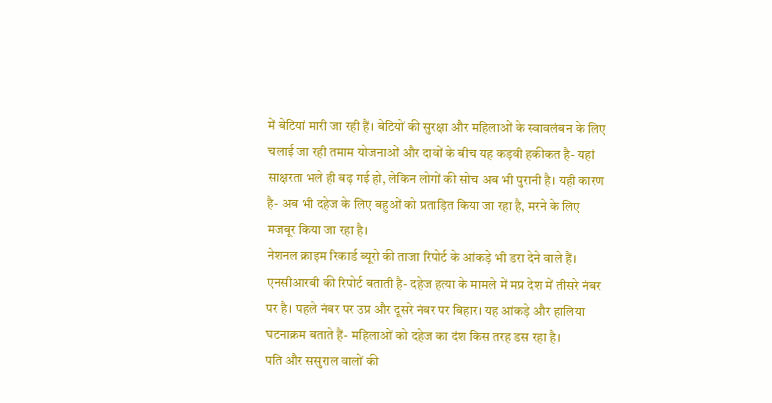में बेटियां मारी जा रही हैं। बेटियों की सुरक्षा और महिलाओं के स्वावलंबन के लिए चलाई जा रही तमाम योजनाओं और दावों के बीच यह कड़वी हकीकत है- यहां साक्षरता भले ही बढ़ गई हो, लेकिन लोगों की सोच अब भी पुरानी है। यही कारण है- अब भी दहेज के लिए बहुओं को प्रताड़ित किया जा रहा है, मरने के लिए मजबूर किया जा रहा है।
नेशनल क्राइम रिकार्ड ब्यूरो की ताजा रिपोर्ट के आंकड़े भी डरा देने वाले हैं। एनसीआरबी की रिपोर्ट बताती है- दहेज हत्या के मामले में मप्र देश में तीसरे नंबर पर है। पहले नंबर पर उप्र और दूसरे नंबर पर बिहार। यह आंकड़े और हालिया घटनाक्रम बताते हैं- महिलाओं को दहेज का दंश किस तरह डस रहा है।
पति और ससुराल वालों की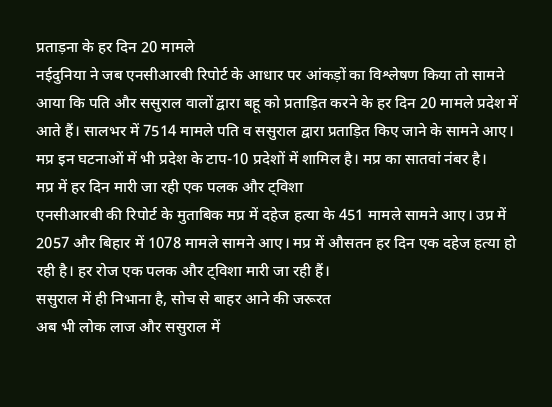प्रताड़ना के हर दिन 20 मामले
नईदुनिया ने जब एनसीआरबी रिपोर्ट के आधार पर आंकड़ों का विश्लेषण किया तो सामने आया कि पति और ससुराल वालों द्वारा बहू को प्रताड़ित करने के हर दिन 20 मामले प्रदेश में आते हैं। सालभर में 7514 मामले पति व ससुराल द्वारा प्रताड़ित किए जाने के सामने आए। मप्र इन घटनाओं में भी प्रदेश के टाप-10 प्रदेशों में शामिल है। मप्र का सातवां नंबर है।
मप्र में हर दिन मारी जा रही एक पलक और ट्विशा
एनसीआरबी की रिपोर्ट के मुताबिक मप्र में दहेज हत्या के 451 मामले सामने आए। उप्र में 2057 और बिहार में 1078 मामले सामने आए। मप्र में औसतन हर दिन एक दहेज हत्या हो रही है। हर रोज एक पलक और ट्विशा मारी जा रही हैं।
ससुराल में ही निभाना है, सोच से बाहर आने की जरूरत
अब भी लोक लाज और ससुराल में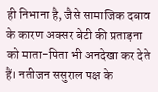ही निभाना है, जैसे सामाजिक दबाव के कारण अक्सर बेटी की प्रताड़ना को माता-पिता भी अनदेखा कर देते हैं। नतीजन ससुराल पक्ष के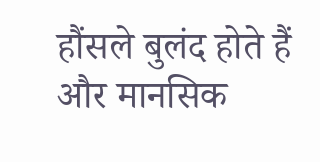हौंसले बुलंद होते हैं और मानसिक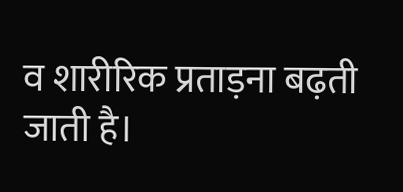व शारीरिक प्रताड़ना बढ़ती जाती है।